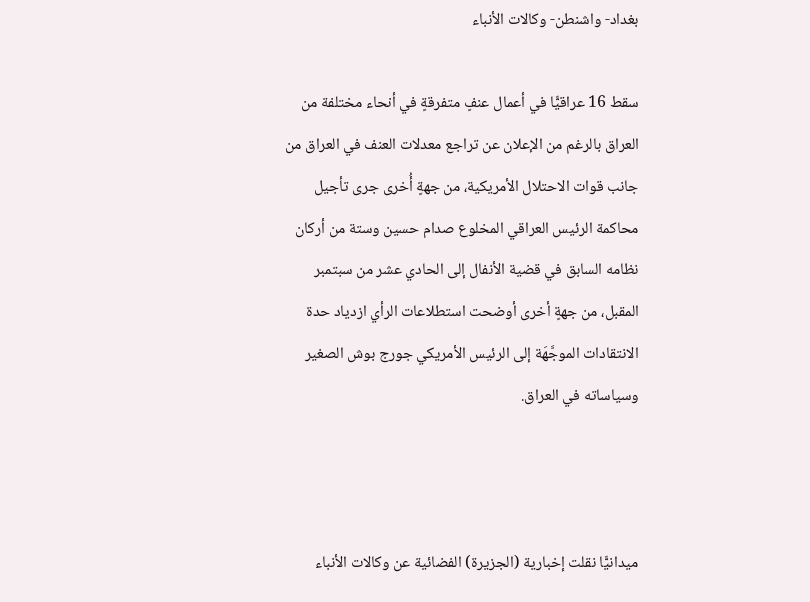بغداد- واشنطن- وكالات الأنباء

سقط 16 عراقيًّا في أعمال عنفٍ متفرقةٍ في أنحاء مختلفة من العراق بالرغم من الإعلان عن تراجع معدلات العنف في العراق من جانب قوات الاحتلال الأمريكية، من جهةٍ أُخرى جرى تأجيل محاكمة الرئيس العراقي المخلوع صدام حسين وستة من أركان نظامه السابق في قضية الأنفال إلى الحادي عشر من سبتمبر المقبل، من جهةٍ أخرى أوضحت استطلاعات الرأي ازدياد حدة الانتقادات الموجَّهَة إلى الرئيس الأمريكي جورج بوش الصغير وسياساته في العراق.



ميدانيًّا نقلت إخبارية (الجزيرة) الفضائية عن وكالات الأنباء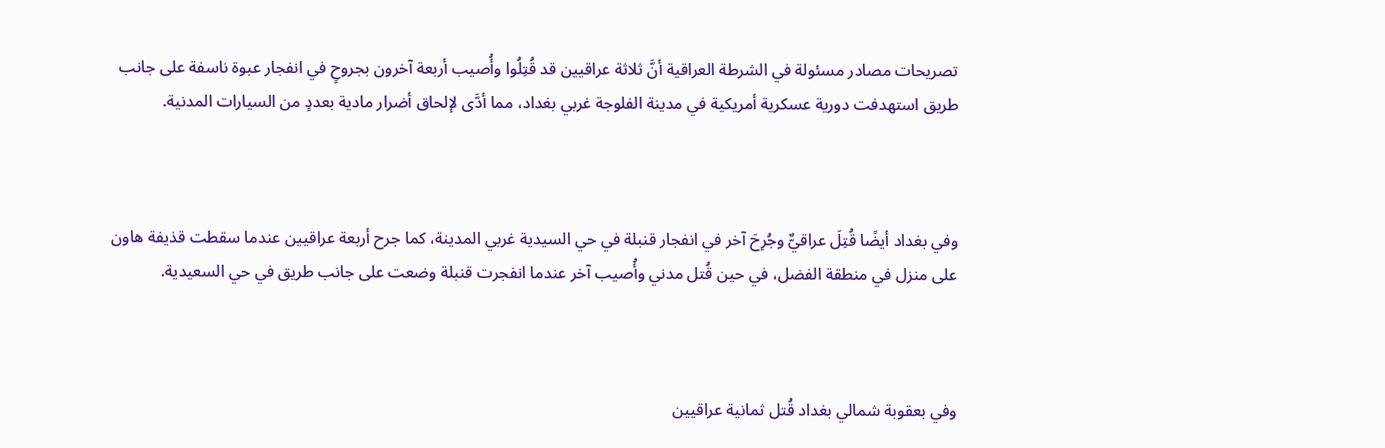تصريحات مصادر مسئولة في الشرطة العراقية أنَّ ثلاثة عراقيين قد قُتِلُوا وأُصيب أربعة آخرون بجروحٍ في انفجار عبوة ناسفة على جانب طريق استهدفت دورية عسكرية أمريكية في مدينة الفلوجة غربي بغداد، مما أدَّى لإلحاق أضرار مادية بعددٍ من السيارات المدنية.



وفي بغداد أيضًا قُتِلَ عراقيٌّ وجُرِحَ آخر في انفجار قنبلة في حي السيدية غربي المدينة، كما جرح أربعة عراقيين عندما سقطت قذيفة هاون على منزل في منطقة الفضل، في حين قُتل مدني وأُصيب آخر عندما انفجرت قنبلة وضعت على جانب طريق في حي السعيدية.



وفي بعقوبة شمالي بغداد قُتل ثمانية عراقيين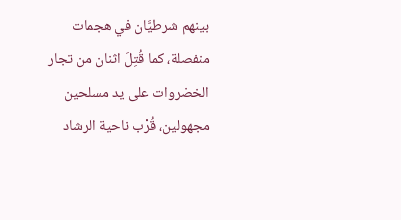بينهم شرطيَّان في هجمات منفصلة، كما قُتِلَ اثنان من تجار الخضروات على يد مسلحين مجهولين، قُرْب ناحية الرشاد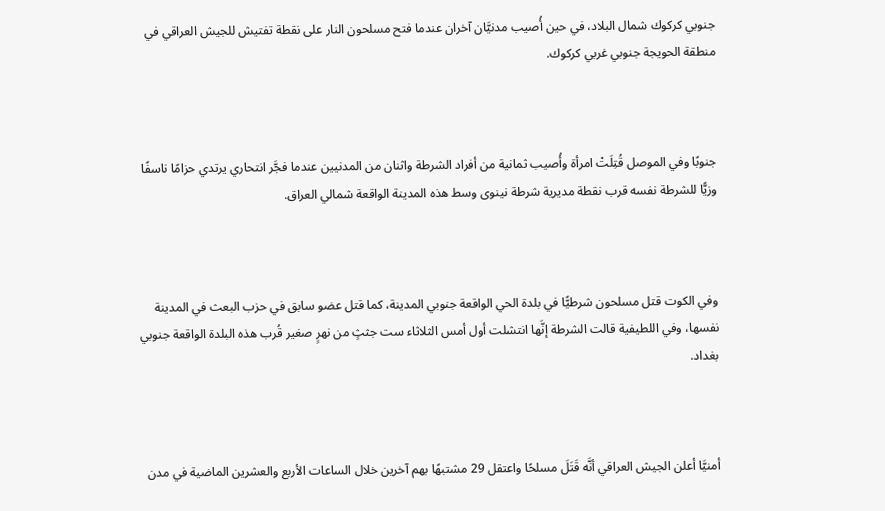جنوبي كركوك شمال البلاد، في حين أُصيب مدنيَّان آخران عندما فتح مسلحون النار على نقطة تفتيش للجيش العراقي في منطقة الحويجة جنوبي غربي كركوك.



جنوبًا وفي الموصل قُتِلَتْ امرأة وأُصيب ثمانية من أفراد الشرطة واثنان من المدنيين عندما فجَّر انتحاري يرتدي حزامًا ناسفًا وزيًّا للشرطة نفسه قرب نقطة مديرية شرطة نينوى وسط هذه المدينة الواقعة شمالي العراق.



وفي الكوت قتل مسلحون شرطيًّا في بلدة الحي الواقعة جنوبي المدينة، كما قتل عضو سابق في حزب البعث في المدينة نفسها، وفي اللطيفية قالت الشرطة إنَّها انتشلت أول أمس الثلاثاء ست جثثٍ من نهرٍ صغير قُرب هذه البلدة الواقعة جنوبي بغداد.



أمنيَّا أعلن الجيش العراقي أنَّه قَتَلَ مسلحًا واعتقل 29 مشتبهًا بهم آخرين خلال الساعات الأربع والعشرين الماضية في مدن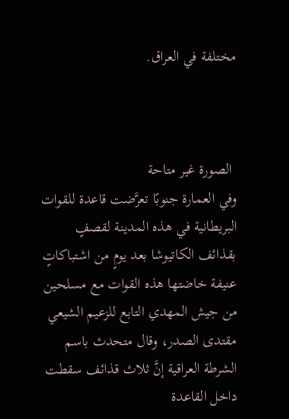مختلفة في العراق.



 الصورة غير متاحة
وفي العمارة جنوبًا تعرَّضت قاعدة للقوات البريطانية في هذه المدينة لقصفٍ بقذائف الكاتيوشا بعد يومٍ من اشتباكاتٍ عنيفة خاضتها هذه القوات مع مسلحين من جيش المهدي التابع للزعيم الشيعي مقتدى الصدر، وقال متحدث باسم الشرطة العراقية إنَّ ثلاث قذائف سقطت داخل القاعدة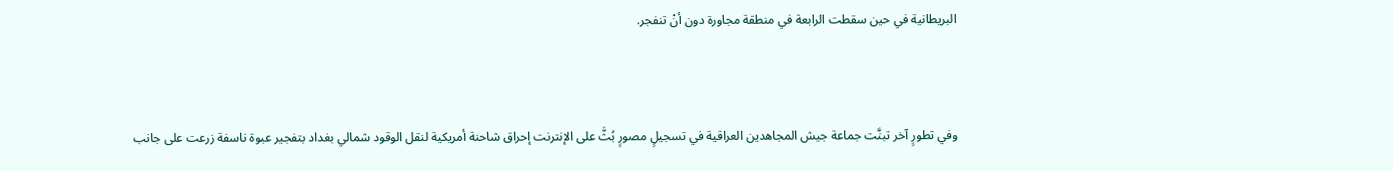البريطانية في حين سقطت الرابعة في منطقة مجاورة دون أنْ تنفجر.



وفي تطورٍ آخر تبنَّت جماعة جيش المجاهدين العراقية في تسجيلٍ مصورٍ بُثَّ على الإنترنت إحراق شاحنة أمريكية لنقل الوقود شمالي بغداد بتفجير عبوة ناسفة زرعت على جانب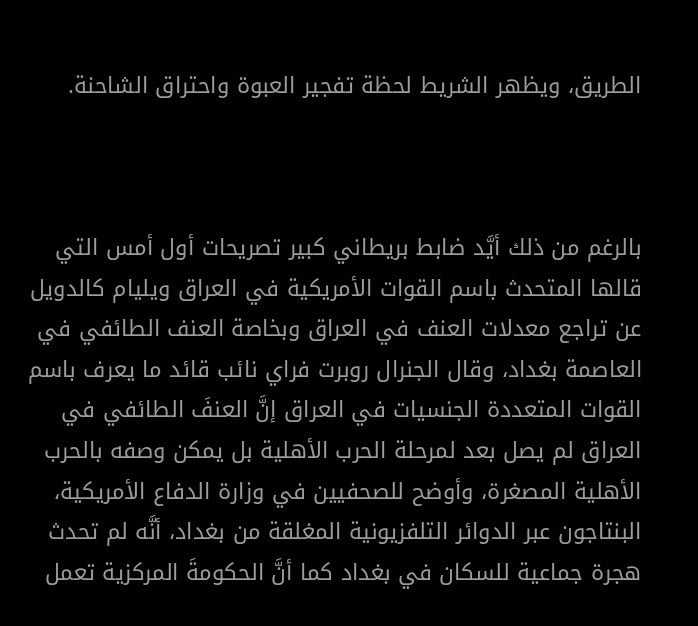الطريق، ويظهر الشريط لحظة تفجير العبوة واحتراق الشاحنة.



بالرغم من ذلك أيَّد ضابط بريطاني كبير تصريحات أول أمس التي قالها المتحدث باسم القوات الأمريكية في العراق ويليام كالدويل عن تراجع معدلات العنف في العراق وبخاصة العنف الطائفي في العاصمة بغداد، وقال الجنرال روبرت فراي نائب قائد ما يعرف باسم القوات المتعددة الجنسيات في العراق إنَّ العنفَ الطائفي في العراق لم يصل بعد لمرحلة الحرب الأهلية بل يمكن وصفه بالحرب الأهلية المصغرة، وأوضح للصحفيين في وزارة الدفاع الأمريكية، البنتاجون عبر الدوائر التلفزيونية المغلقة من بغداد، أنَّه لم تحدث هجرة جماعية للسكان في بغداد كما أنَّ الحكومةَ المركزية تعمل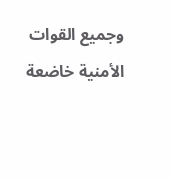وجميع القوات الأمنية خاضعة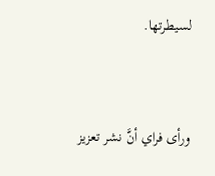لسيطرتها.



ورأى فراي أنَّ نشر تعزيز